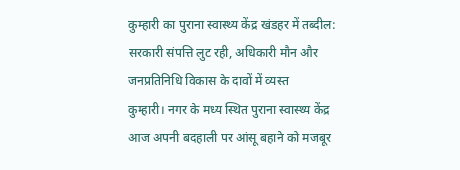कुम्हारी का पुराना स्वास्थ्य केंद्र खंडहर में तब्दील: सरकारी संपत्ति लुट रही, अधिकारी मौन और जनप्रतिनिधि विकास के दावों में व्यस्त
कुम्हारी। नगर के मध्य स्थित पुराना स्वास्थ्य केंद्र आज अपनी बदहाली पर आंसू बहाने को मजबूर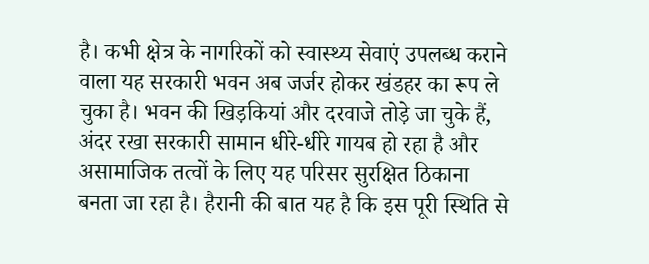है। कभी क्षेत्र के नागरिकों को स्वास्थ्य सेवाएं उपलब्ध कराने वाला यह सरकारी भवन अब जर्जर होकर खंडहर का रूप ले चुका है। भवन की खिड़कियां और दरवाजे तोड़े जा चुके हैं, अंदर रखा सरकारी सामान धीरे-धीरे गायब हो रहा है और असामाजिक तत्वों के लिए यह परिसर सुरक्षित ठिकाना बनता जा रहा है। हैरानी की बात यह है कि इस पूरी स्थिति से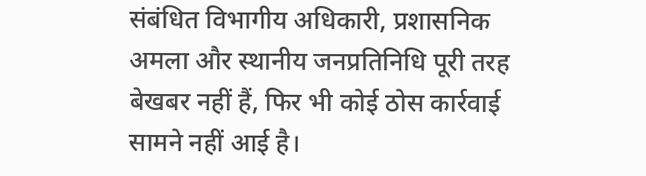संबंधित विभागीय अधिकारी, प्रशासनिक अमला और स्थानीय जनप्रतिनिधि पूरी तरह बेखबर नहीं हैं, फिर भी कोई ठोस कार्रवाई सामने नहीं आई है।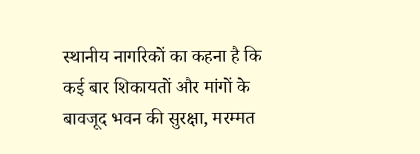स्थानीय नागरिकों का कहना है कि कई बार शिकायतों और मांगों के बावजूद भवन की सुरक्षा, मरम्मत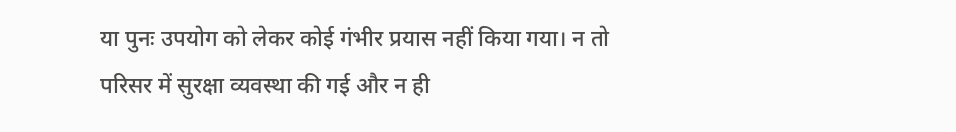या पुनः उपयोग को लेकर कोई गंभीर प्रयास नहीं किया गया। न तो परिसर में सुरक्षा व्यवस्था की गई और न ही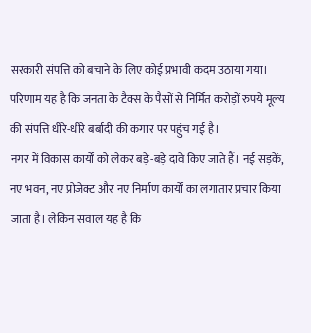सरकारी संपत्ति को बचाने के लिए कोई प्रभावी कदम उठाया गया। परिणाम यह है कि जनता के टैक्स के पैसों से निर्मित करोड़ों रुपये मूल्य की संपत्ति धीरे-धीरे बर्बादी की कगार पर पहुंच गई है।
नगर में विकास कार्यों को लेकर बड़े-बड़े दावे किए जाते हैं। नई सड़कें, नए भवन, नए प्रोजेक्ट और नए निर्माण कार्यों का लगातार प्रचार किया जाता है। लेकिन सवाल यह है कि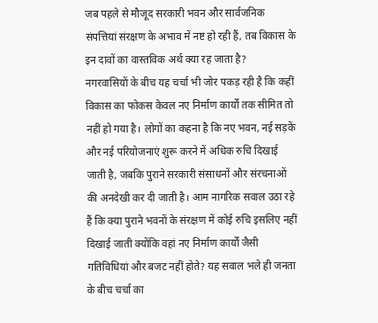जब पहले से मौजूद सरकारी भवन और सार्वजनिक संपत्तियां संरक्षण के अभाव में नष्ट हो रही हैं, तब विकास के इन दावों का वास्तविक अर्थ क्या रह जाता है?
नगरवासियों के बीच यह चर्चा भी जोर पकड़ रही है कि कहीं विकास का फोकस केवल नए निर्माण कार्यों तक सीमित तो नहीं हो गया है। लोगों का कहना है कि नए भवन, नई सड़कें और नई परियोजनाएं शुरू करने में अधिक रुचि दिखाई जाती है, जबकि पुराने सरकारी संसाधनों और संरचनाओं की अनदेखी कर दी जाती है। आम नागरिक सवाल उठा रहे हैं कि क्या पुराने भवनों के संरक्षण में कोई रुचि इसलिए नहीं दिखाई जाती क्योंकि वहां नए निर्माण कार्यों जैसी गतिविधियां और बजट नहीं होते? यह सवाल भले ही जनता के बीच चर्चा का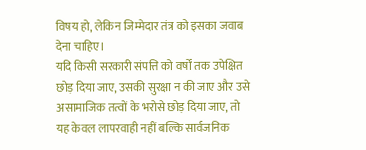विषय हो, लेकिन जिम्मेदार तंत्र को इसका जवाब देना चाहिए।
यदि किसी सरकारी संपत्ति को वर्षों तक उपेक्षित छोड़ दिया जाए, उसकी सुरक्षा न की जाए और उसे असामाजिक तत्वों के भरोसे छोड़ दिया जाए, तो यह केवल लापरवाही नहीं बल्कि सार्वजनिक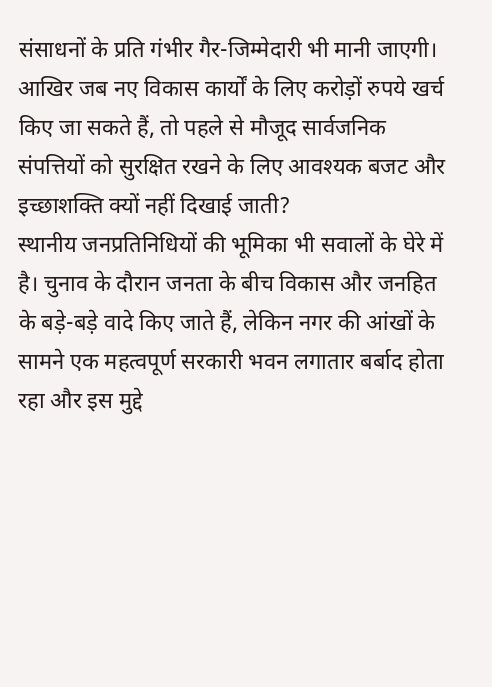संसाधनों के प्रति गंभीर गैर-जिम्मेदारी भी मानी जाएगी। आखिर जब नए विकास कार्यों के लिए करोड़ों रुपये खर्च किए जा सकते हैं, तो पहले से मौजूद सार्वजनिक संपत्तियों को सुरक्षित रखने के लिए आवश्यक बजट और इच्छाशक्ति क्यों नहीं दिखाई जाती?
स्थानीय जनप्रतिनिधियों की भूमिका भी सवालों के घेरे में है। चुनाव के दौरान जनता के बीच विकास और जनहित के बड़े-बड़े वादे किए जाते हैं, लेकिन नगर की आंखों के सामने एक महत्वपूर्ण सरकारी भवन लगातार बर्बाद होता रहा और इस मुद्दे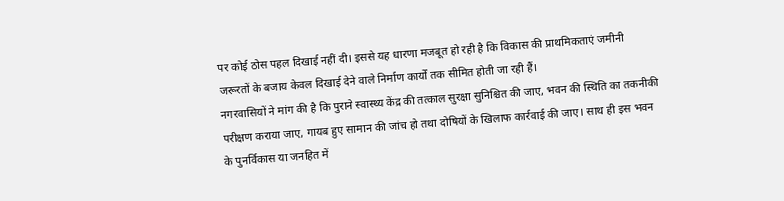पर कोई ठोस पहल दिखाई नहीं दी। इससे यह धारणा मजबूत हो रही है कि विकास की प्राथमिकताएं जमीनी जरूरतों के बजाय केवल दिखाई देने वाले निर्माण कार्यों तक सीमित होती जा रही हैं।
नगरवासियों ने मांग की है कि पुराने स्वास्थ्य केंद्र की तत्काल सुरक्षा सुनिश्चित की जाए, भवन की स्थिति का तकनीकी परीक्षण कराया जाए, गायब हुए सामान की जांच हो तथा दोषियों के खिलाफ कार्रवाई की जाए। साथ ही इस भवन के पुनर्विकास या जनहित में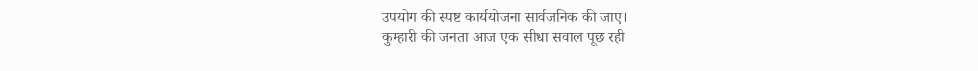उपयोग की स्पष्ट कार्ययोजना सार्वजनिक की जाए।
कुम्हारी की जनता आज एक सीधा सवाल पूछ रही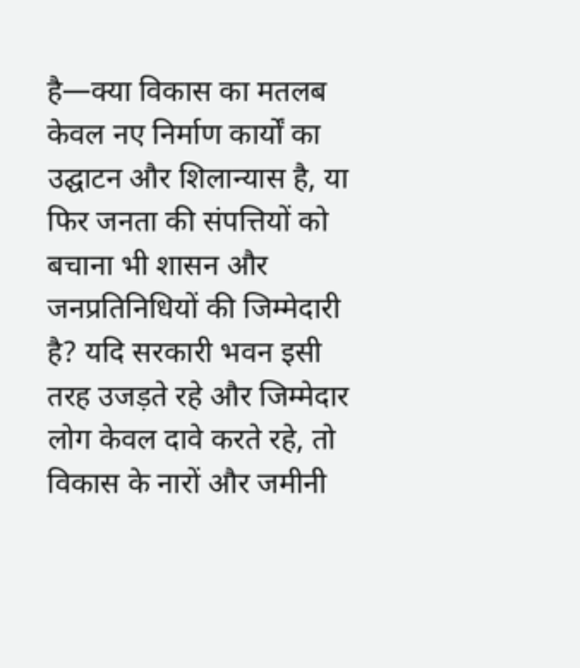है—क्या विकास का मतलब केवल नए निर्माण कार्यों का उद्घाटन और शिलान्यास है, या फिर जनता की संपत्तियों को बचाना भी शासन और जनप्रतिनिधियों की जिम्मेदारी है? यदि सरकारी भवन इसी तरह उजड़ते रहे और जिम्मेदार लोग केवल दावे करते रहे, तो विकास के नारों और जमीनी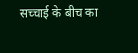सच्चाई के बीच का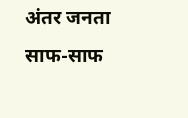अंतर जनता साफ-साफ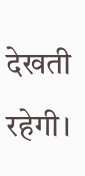देखती रहेगी।